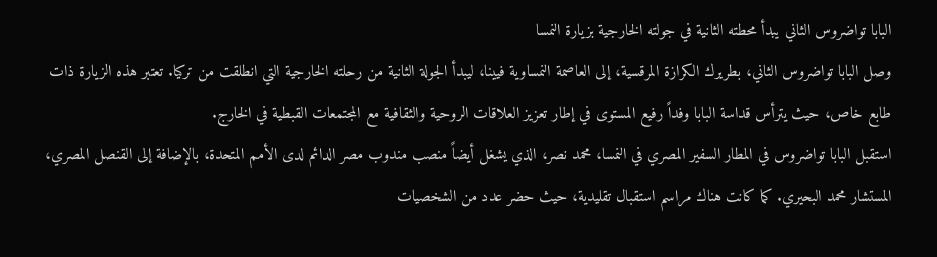البابا تواضروس الثاني يبدأ محطته الثانية في جولته الخارجية بزيارة النمسا
وصل البابا تواضروس الثاني، بطريرك الكرازة المرقسية، إلى العاصمة النمساوية فيينا، ليبدأ الجولة الثانية من رحلته الخارجية التي انطلقت من تركيا. تعتبر هذه الزيارة ذات طابع خاص، حيث يترأس قداسة البابا وفداً رفيع المستوى في إطار تعزيز العلاقات الروحية والثقافية مع المجتمعات القبطية في الخارج.
استقبل البابا تواضروس في المطار السفير المصري في النمسا، محمد نصر، الذي يشغل أيضاً منصب مندوب مصر الدائم لدى الأمم المتحدة، بالإضافة إلى القنصل المصري، المستشار محمد البحيري. كما كانت هناك مراسم استقبال تقليدية، حيث حضر عدد من الشخصيات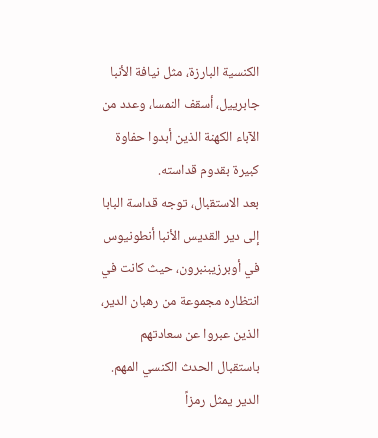الكنسية البارزة، مثل نيافة الأنبا جابرييل، أسقف النمسا، وعدد من الآباء الكهنة الذين أبدوا حفاوة كبيرة بقدوم قداسته.
بعد الاستقبال، توجه قداسة البابا إلى دير القديس الأنبا أنطونيوس في أوبرزيبنبرون، حيث كانت في انتظاره مجموعة من رهبان الدير، الذين عبروا عن سعادتهم باستقبال الحدث الكنسي المهم. الدير يمثل رمزاً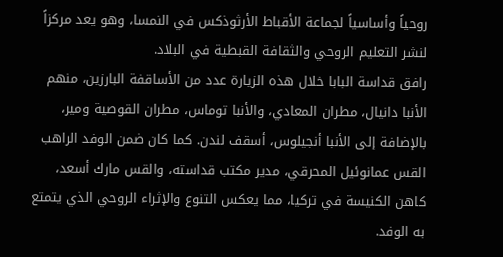روحياً وأساسياً لجماعة الأقباط الأرثوذكس في النمسا، وهو يعد مركزاً لنشر التعليم الروحي والثقافة القبطية في البلاد.
رافق قداسة البابا خلال هذه الزيارة عدد من الأساقفة البارزين، منهم الأنبا دانيال، مطران المعادي، والأنبا توماس، مطران القوصية ومير، بالإضافة إلى الأنبا أنجيلوس، أسقف لندن. كما كان ضمن الوفد الراهب القس عمانوئيل المحرقي، مدير مكتب قداسته، والقس مارك أسعد، كاهن الكنيسة في تركيا، مما يعكس التنوع والإثراء الروحي الذي يتمتع به الوفد.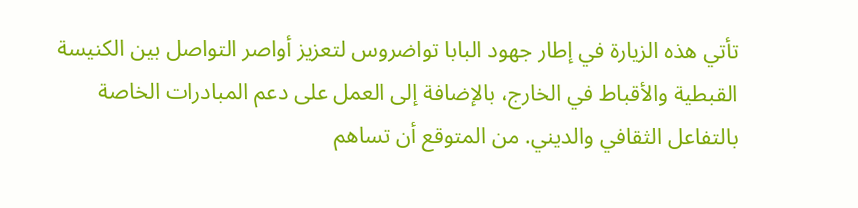تأتي هذه الزيارة في إطار جهود البابا تواضروس لتعزيز أواصر التواصل بين الكنيسة القبطية والأقباط في الخارج، بالإضافة إلى العمل على دعم المبادرات الخاصة بالتفاعل الثقافي والديني. من المتوقع أن تساهم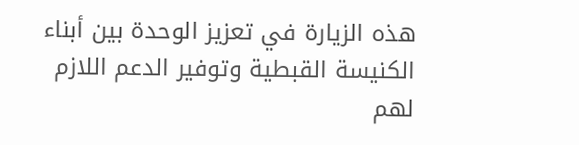هذه الزيارة في تعزيز الوحدة بين أبناء الكنيسة القبطية وتوفير الدعم اللازم لهم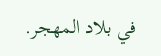في بلاد المهجر.